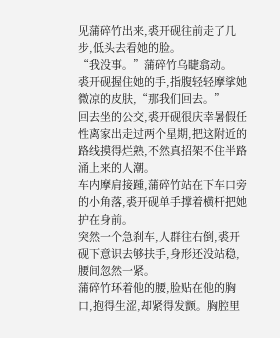见蒲碎竹出来,裘开砚往前走了几步,低头去看她的脸。
“我没事。”蒲碎竹乌睫翕动。
裘开砚握住她的手,指腹轻轻摩挲她微凉的皮肤,“那我们回去。”
回去坐的公交,裘开砚很庆幸暑假任性离家出走过两个星期,把这附近的路线摸得烂熟,不然真招架不住半路涌上来的人潮。
车内摩肩接踵,蒲碎竹站在下车口旁的小角落,裘开砚单手撑着横杆把她护在身前。
突然一个急刹车,人群往右倒,裘开砚下意识去够扶手,身形还没站稳,腰间忽然一紧。
蒲碎竹环着他的腰,脸贴在他的胸口,抱得生涩,却紧得发颤。胸腔里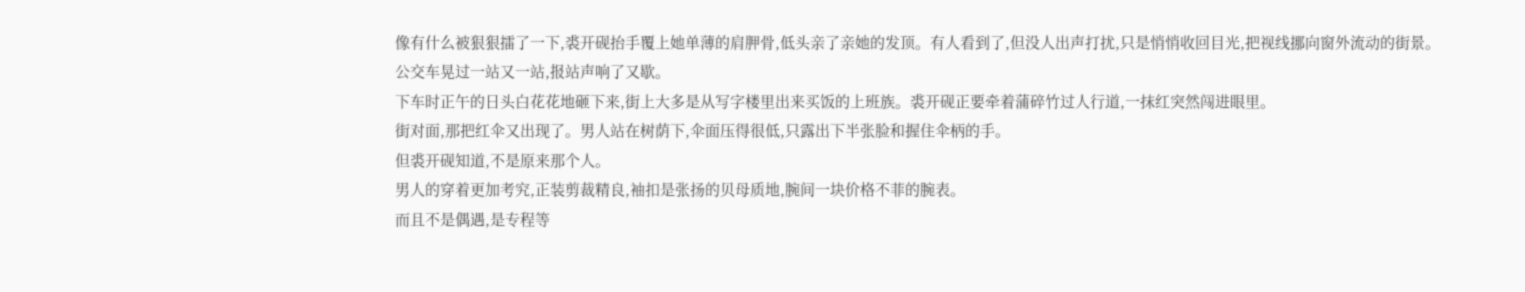像有什么被狠狠擂了一下,裘开砚抬手覆上她单薄的肩胛骨,低头亲了亲她的发顶。有人看到了,但没人出声打扰,只是悄悄收回目光,把视线挪向窗外流动的街景。
公交车晃过一站又一站,报站声响了又歇。
下车时正午的日头白花花地砸下来,街上大多是从写字楼里出来买饭的上班族。裘开砚正要牵着蒲碎竹过人行道,一抹红突然闯进眼里。
街对面,那把红伞又出现了。男人站在树荫下,伞面压得很低,只露出下半张脸和握住伞柄的手。
但裘开砚知道,不是原来那个人。
男人的穿着更加考究,正装剪裁精良,袖扣是张扬的贝母质地,腕间一块价格不菲的腕表。
而且不是偶遇,是专程等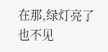在那,绿灯亮了也不见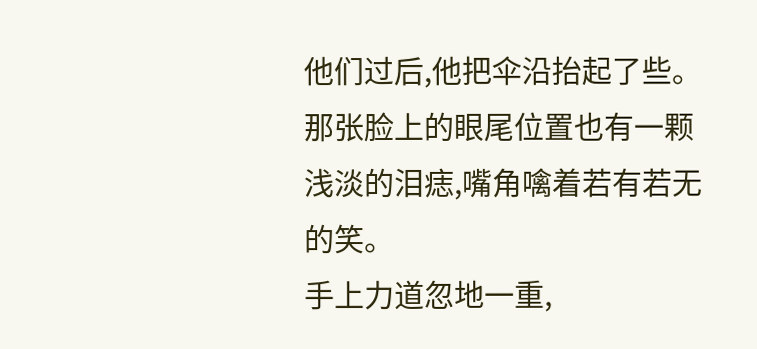他们过后,他把伞沿抬起了些。那张脸上的眼尾位置也有一颗浅淡的泪痣,嘴角噙着若有若无的笑。
手上力道忽地一重,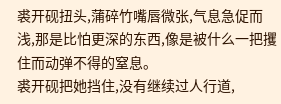裘开砚扭头,蒲碎竹嘴唇微张,气息急促而浅,那是比怕更深的东西,像是被什么一把攫住而动弹不得的窒息。
裘开砚把她挡住,没有继续过人行道,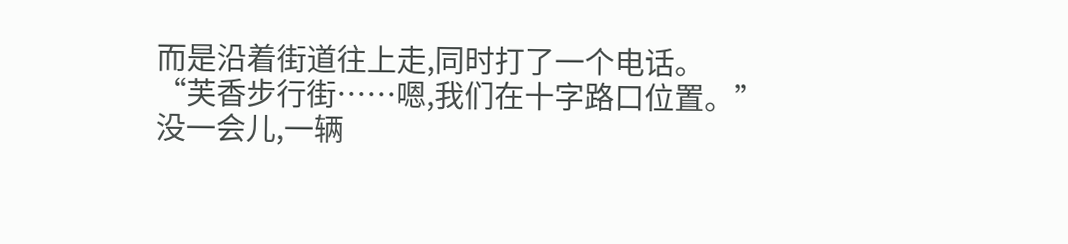而是沿着街道往上走,同时打了一个电话。
“芙香步行街……嗯,我们在十字路口位置。”
没一会儿,一辆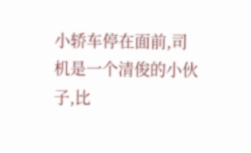小轿车停在面前,司机是一个清俊的小伙子,比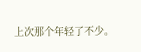上次那个年轻了不少。